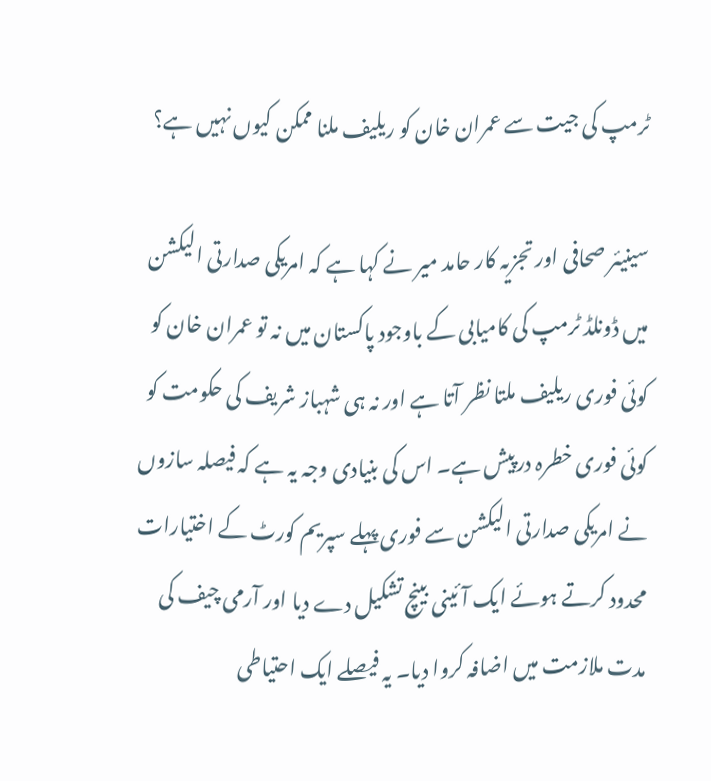ٹرمپ کی جیت سے عمران خان کو ریلیف ملنا ممکن کیوں نہیں ہے؟

سینیئر صحافی اور تجزیہ کار حامد میر نے کہا ہے کہ امریکی صدارتی الیکشن میں ڈونلڈ ٹرمپ کی کامیابی کے باوجود پاکستان میں نہ تو عمران خان کو کوئی فوری ریلیف ملتا نظر آتا ہے اور نہ ہی شہباز شریف کی حکومت کو کوئی فوری خطرہ درپیش ہے۔ اس کی بنیادی وجہ یہ ہے کہ فیصلہ سازوں نے امریکی صدارتی الیکشن سے فوری پہلے سپریم کورٹ کے اختیارات محدود کرتے ہوئے ایک آئینی بینچ تشکیل دے دیا اور آرمی چیف کی مدت ملازمت میں اضافہ کروا دیا۔ یہ فیصلے ایک احتیاطی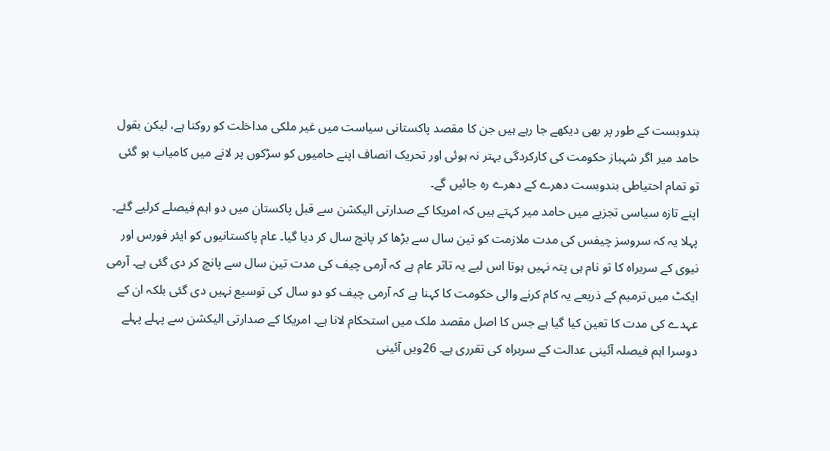بندوبست کے طور پر بھی دیکھے جا رہے ہیں جن کا مقصد پاکستانی سیاست میں غیر ملکی مداخلت کو روکنا ہے، لیکن بقول حامد میر اگر شہباز حکومت کی کارکردگی بہتر نہ ہوئی اور تحریک انصاف اپنے حامیوں کو سڑکوں پر لانے میں کامیاب ہو گئی تو تمام احتیاطی بندوبست دھرے کے دھرے رہ جائیں گے۔
اپنے تازہ سیاسی تجزیے میں حامد میر کہتے ہیں کہ امریکا کے صدارتی الیکشن سے قبل پاکستان میں دو اہم فیصلے کرلیے گئے۔ پہلا یہ کہ سروسز چیفس کی مدت ملازمت کو تین سال سے بڑھا کر پانچ سال کر دیا گیا۔ عام پاکستانیوں کو ایئر فورس اور نیوی کے سربراہ کا تو نام ہی پتہ نہیں ہوتا اس لیے یہ تاثر عام ہے کہ آرمی چیف کی مدت تین سال سے پانچ کر دی گئی ہے۔ آرمی ایکٹ میں ترمیم کے ذریعے یہ کام کرنے والی حکومت کا کہنا ہے کہ آرمی چیف کو دو سال کی توسیع نہیں دی گئی بلکہ ان کے عہدے کی مدت کا تعین کیا گیا ہے جس کا اصل مقصد ملک میں استحکام لانا ہے۔ امریکا کے صدارتی الیکشن سے پہلے پہلے دوسرا اہم فیصلہ آئینی عدالت کے سربراہ کی تقرری ہے۔ 26ویں آئینی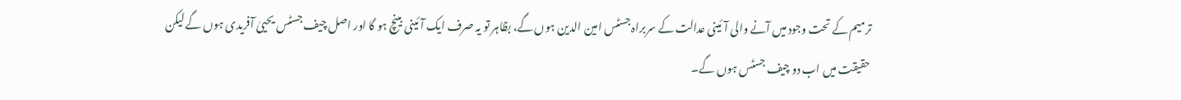ترمیم کے تحت وجود میں آنے والی آئینی عدالت کے سربراہ جسٹس امین الدین ہوں گے، بظاہر تو یہ صرف ایک آئینی بینچ ہو گا اور اصل چیف جسٹس یحییٰ آفریدی ہوں گے لیکن حقیقت میں اب دو چیف جسٹس ہوں گے۔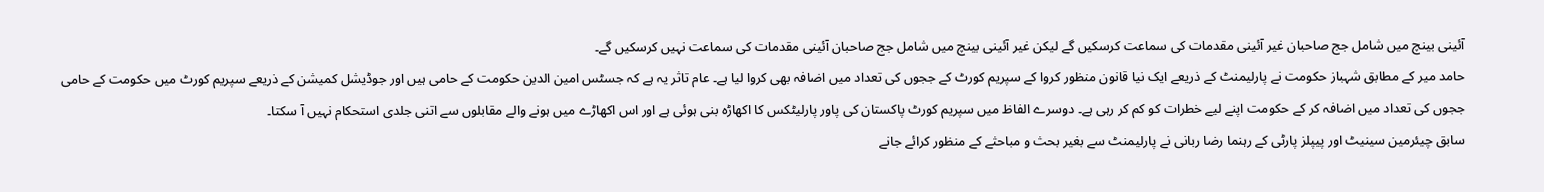آئینی بینچ میں شامل جج صاحبان غیر آئینی مقدمات کی سماعت کرسکیں گے لیکن غیر آئینی بینچ میں شامل جج صاحبان آئینی مقدمات کی سماعت نہیں کرسکیں گے۔
حامد میر کے مطابق شہباز حکومت نے پارلیمنٹ کے ذریعے ایک نیا قانون منظور کروا کے سپریم کورٹ کے ججوں کی تعداد میں اضافہ بھی کروا لیا ہے۔ عام تاثر یہ ہے کہ جسٹس امین الدین حکومت کے حامی ہیں اور جوڈیشل کمیشن کے ذریعے سپریم کورٹ میں حکومت کے حامی ججوں کی تعداد میں اضافہ کر کے حکومت اپنے لیے خطرات کو کم کر رہی ہے۔ دوسرے الفاظ میں سپریم کورٹ پاکستان کی پاور پارلیٹکس کا اکھاڑہ بنی ہوئی ہے اور اس اکھاڑے میں ہونے والے مقابلوں سے اتنی جلدی استحکام نہیں آ سکتا۔
سابق چیئرمین سینیٹ اور پیپلز پارٹی کے رہنما رضا ربانی نے پارلیمنٹ سے بغیر بحث و مباحثے کے منظور کرائے جانے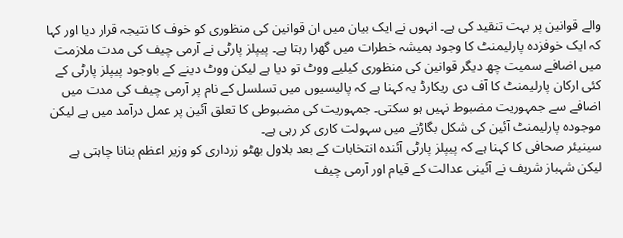والے قوانین پر بہت تنقید کی ہے۔ انہوں نے ایک بیان میں ان قوانین کی منظوری کو خوف کا نتیجہ قرار دیا اور کہا کہ ایک خوفزدہ پارلیمنٹ کا وجود ہمیشہ خطرات میں گھرا رہتا ہے۔ پیپلز پارٹی نے آرمی چیف کی مدت ملازمت میں اضافے سمیت چھ دیگر قوانین کی منظوری کیلیے ووٹ تو دیا ہے لیکن ووٹ دینے کے باوجود پیپلز پارٹی کے کئی ارکان پارلیمنٹ کا آف دی ریکارڈ یہ کہنا ہے کہ پالیسیوں میں تسلسل کے نام پر آرمی چیف کی مدت میں اضافے سے جمہوریت مضبوط نہیں ہو سکتی۔ جمہوریت کی مضبوطی کا تعلق آئین پر عمل درآمد میں ہے لیکن موجودہ پارلیمنٹ آئین کی شکل بگاڑنے میں سہولت کاری کر رہی ہے۔
سینیئر صحافی کا کہنا ہے کہ پیپلز پارٹی آئندہ انتخابات کے بعد بلاول بھٹو زرداری کو وزیر اعظم بنانا چاہتی ہے لیکن شہباز شریف نے آئینی عدالت کے قیام اور آرمی چیف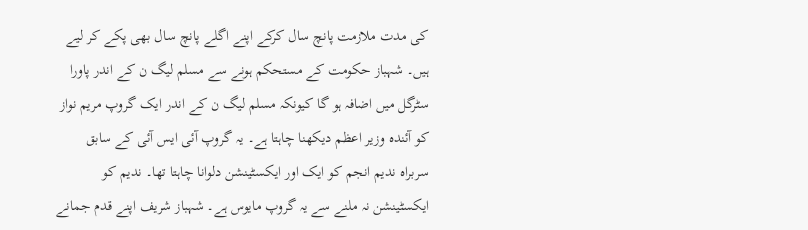کی مدت ملازمت پانچ سال کرکے اپنے اگلے پانچ سال بھی پکے کر لیے ہیں۔ شہباز حکومت کے مستحکم ہونے سے مسلم لیگ ن کے اندر پاورا سٹرگل میں اضافہ ہو گا کیونکہ مسلم لیگ ن کے اندر ایک گروپ مریم نواز کو آئندہ وزیر اعظم دیکھنا چاہتا ہے۔ یہ گروپ آئی ایس آئی کے سابق سربراہ ندیم انجم کو ایک اور ایکسٹینشن دلوانا چاہتا تھا۔ ندیم کو ایکسٹینشن نہ ملنے سے یہ گروپ مایوس ہے۔ شہباز شریف اپنے قدم جمانے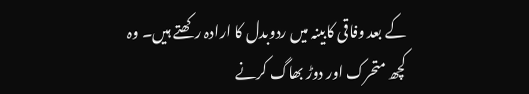کے بعد وفاقی کابینہ میں ردوبدل کا ارادہ رکھتے ہیں۔ وہ کچھ متحرک اور دوڑ بھاگ کرنے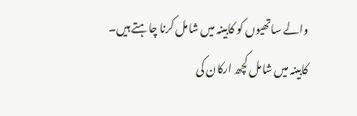والے ساتھیوں کو کابینہ میں شامل کرنا چاہتے ہیں۔
کابینہ میں شامل کچھ ارکان کی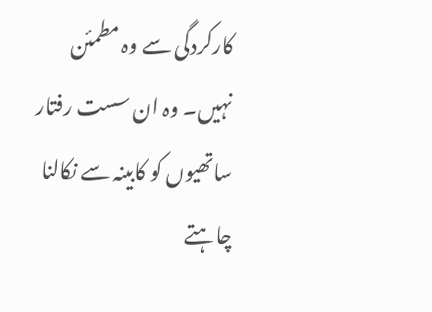کارکردگی سے وہ مطمئن نہیں۔ وہ ان سست رفتار ساتھیوں کو کابینہ سے نکالنا چاہتے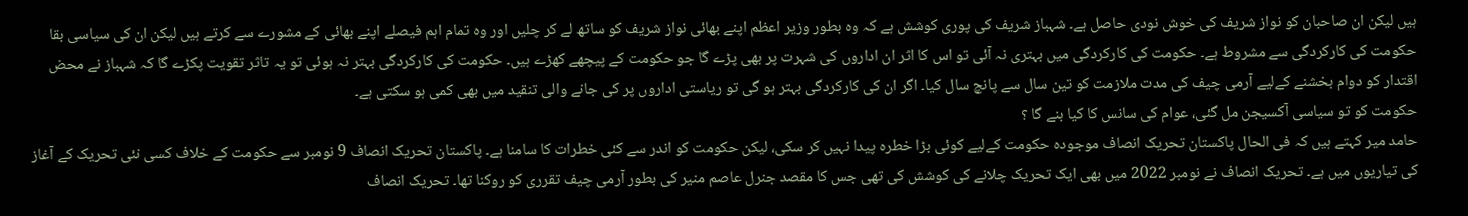ہیں لیکن ان صاحبان کو نواز شریف کی خوش نودی حاصل ہے۔ شہباز شریف کی پوری کوشش ہے کہ وہ بطور وزیر اعظم اپنے بھائی نواز شریف کو ساتھ لے کر چلیں اور وہ تمام اہم فیصلے اپنے بھائی کے مشورے سے کرتے ہیں لیکن ان کی سیاسی بقا حکومت کی کارکردگی سے مشروط ہے۔ حکومت کی کارکردگی میں بہتری نہ آئی تو اس کا اثر ان اداروں کی شہرت پر بھی پڑے گا جو حکومت کے پیچھے کھڑے ہیں۔ حکومت کی کارکردگی بہتر نہ ہوئی تو یہ تاثر تقویت پکڑے گا کہ شہباز نے محض اقتدار کو دوام بخشنے کےلیے آرمی چیف کی مدت ملازمت کو تین سال سے پانچ سال کیا۔ اگر ان کی کارکردگی بہتر ہو گی تو ریاستی اداروں پر کی جانے والی تنقید میں بھی کمی ہو سکتی ہے۔
حکومت کو تو سیاسی آکسیجن مل گئی، عوام کی سانس کا کیا بنے گا ؟
حامد میر کہتے ہیں کہ فی الحال پاکستان تحریک انصاف موجودہ حکومت کےلیے کوئی بڑا خطرہ پیدا نہیں کر سکی، لیکن حکومت کو اندر سے کئی خطرات کا سامنا ہے۔ پاکستان تحریک انصاف 9 نومبر سے حکومت کے خلاف کسی نئی تحریک کے آغاز کی تیاریوں میں ہے۔ تحریک انصاف نے نومبر 2022 میں بھی ایک تحریک چلانے کی کوشش کی تھی جس کا مقصد جنرل عاصم منیر کی بطور آرمی چیف تقرری کو روکنا تھا۔ تحریک انصاف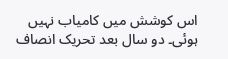اس کوشش میں کامیاب نہیں ہوئی۔ دو سال بعد تحریک انصاف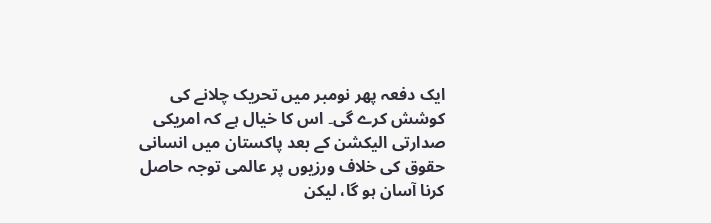ایک دفعہ پھر نومبر میں تحریک چلانے کی کوشش کرے گی۔ اس کا خیال ہے کہ امریکی صدارتی الیکشن کے بعد پاکستان میں انسانی حقوق کی خلاف ورزیوں پر عالمی توجہ حاصل کرنا آسان ہو گا، لیکن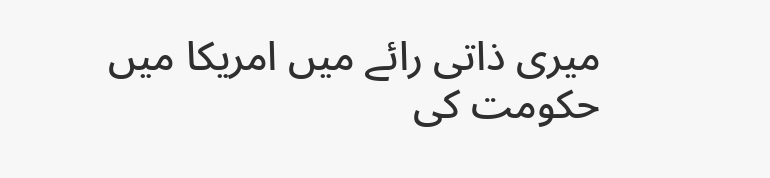میری ذاتی رائے میں امریکا میں حکومت کی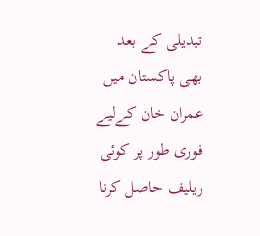تبدیلی کے بعد بھی پاکستان میں عمران خان کےلیے فوری طور پر کوئی ریلیف حاصل کرنا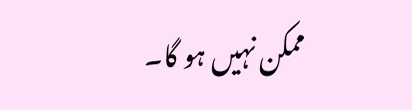ممکن نہیں ہو گا۔